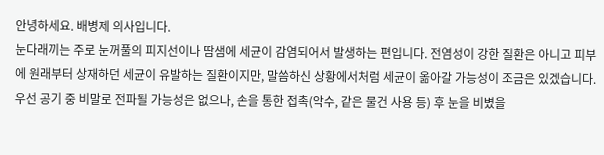안녕하세요. 배병제 의사입니다.
눈다래끼는 주로 눈꺼풀의 피지선이나 땀샘에 세균이 감염되어서 발생하는 편입니다. 전염성이 강한 질환은 아니고 피부에 원래부터 상재하던 세균이 유발하는 질환이지만, 말씀하신 상황에서처럼 세균이 옮아갈 가능성이 조금은 있겠습니다. 우선 공기 중 비말로 전파될 가능성은 없으나, 손을 통한 접촉(악수, 같은 물건 사용 등) 후 눈을 비볐을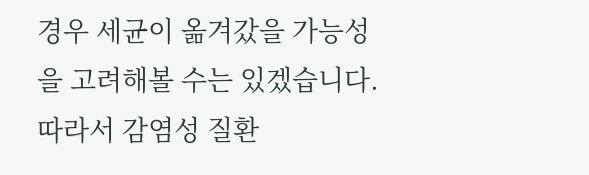경우 세균이 옮겨갔을 가능성을 고려해볼 수는 있겠습니다. 따라서 감염성 질환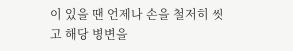이 있을 땐 언제나 손을 철저히 씻고 해당 병변을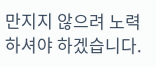만지지 않으려 노력하셔야 하겠습니다.